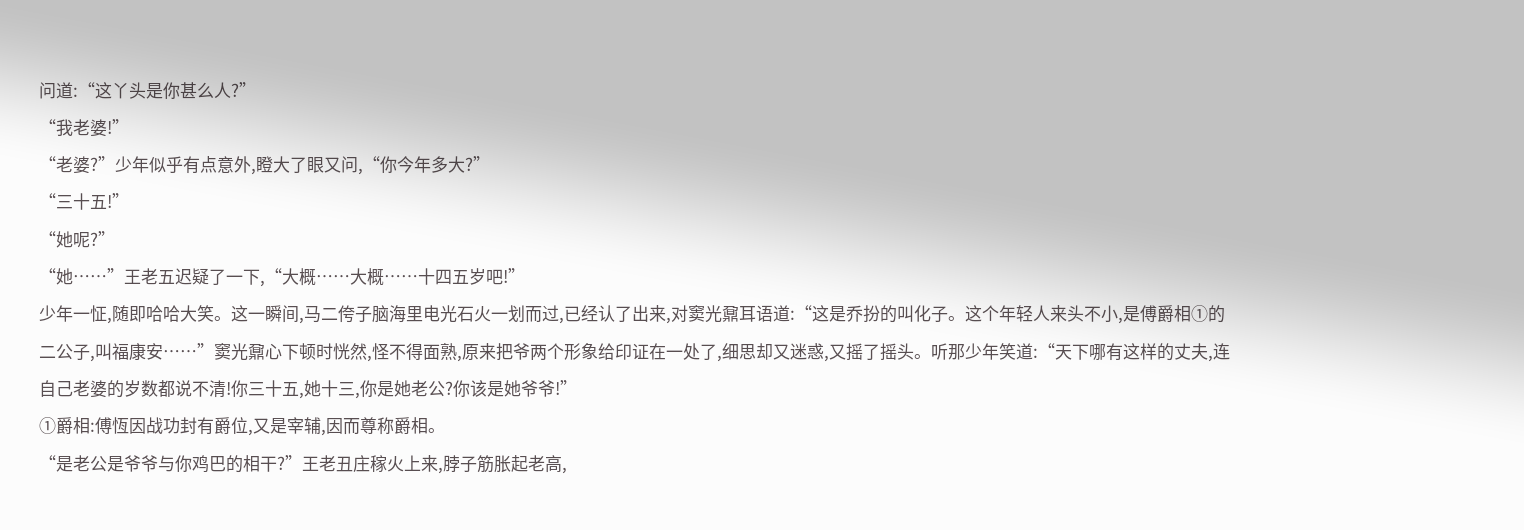问道:“这丫头是你甚么人?”
“我老婆!”
“老婆?”少年似乎有点意外,瞪大了眼又问,“你今年多大?”
“三十五!”
“她呢?”
“她……”王老五迟疑了一下,“大概……大概……十四五岁吧!”
少年一怔,随即哈哈大笑。这一瞬间,马二侉子脑海里电光石火一划而过,已经认了出来,对窦光鼐耳语道:“这是乔扮的叫化子。这个年轻人来头不小,是傅爵相①的二公子,叫福康安……”窦光鼐心下顿时恍然,怪不得面熟,原来把爷两个形象给印证在一处了,细思却又迷惑,又摇了摇头。听那少年笑道:“天下哪有这样的丈夫,连自己老婆的岁数都说不清!你三十五,她十三,你是她老公?你该是她爷爷!”
①爵相:傅恆因战功封有爵位,又是宰辅,因而尊称爵相。
“是老公是爷爷与你鸡巴的相干?”王老丑庄稼火上来,脖子筋胀起老高,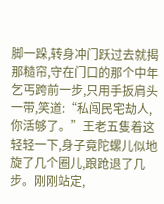脚一跺,转身冲门跃过去就揭那糙帘,守在门口的那个中年乞丐跨前一步,只用手扳肩头一带,笑道:“私闯民宅劫人,你活够了。”王老五隻着这轻轻一下,身子竟陀螺儿似地旋了几个圈儿,踉跄退了几步。刚刚站定,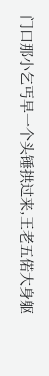门口那小乞丐早一个头锤拱过来,王老五偌大身躯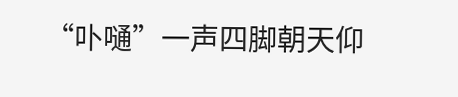“卟嗵”一声四脚朝天仰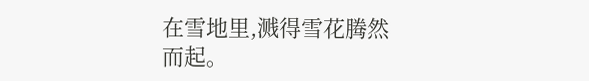在雪地里,溅得雪花腾然而起。